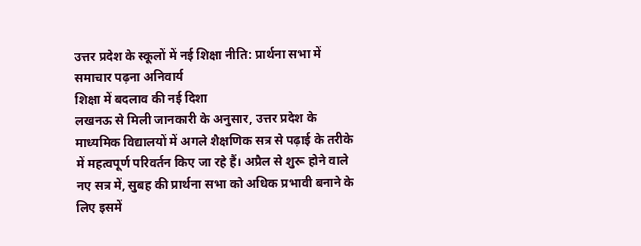उत्तर प्रदेश के स्कूलों में नई शिक्षा नीति: प्रार्थना सभा में समाचार पढ़ना अनिवार्य
शिक्षा में बदलाव की नई दिशा
लखनऊ से मिली जानकारी के अनुसार, उत्तर प्रदेश के माध्यमिक विद्यालयों में अगले शैक्षणिक सत्र से पढ़ाई के तरीके में महत्वपूर्ण परिवर्तन किए जा रहे हैं। अप्रैल से शुरू होने वाले नए सत्र में, सुबह की प्रार्थना सभा को अधिक प्रभावी बनाने के लिए इसमें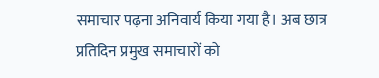समाचार पढ़ना अनिवार्य किया गया है। अब छात्र प्रतिदिन प्रमुख समाचारों को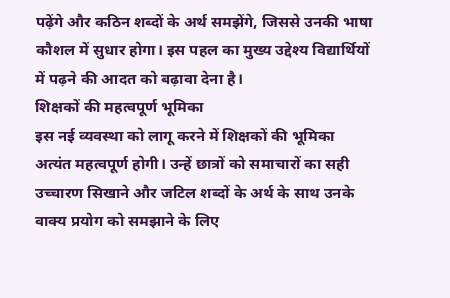पढ़ेंगे और कठिन शब्दों के अर्थ समझेंगे, जिससे उनकी भाषा कौशल में सुधार होगा। इस पहल का मुख्य उद्देश्य विद्यार्थियों में पढ़ने की आदत को बढ़ावा देना है।
शिक्षकों की महत्वपूर्ण भूमिका
इस नई व्यवस्था को लागू करने में शिक्षकों की भूमिका अत्यंत महत्वपूर्ण होगी। उन्हें छात्रों को समाचारों का सही उच्चारण सिखाने और जटिल शब्दों के अर्थ के साथ उनके वाक्य प्रयोग को समझाने के लिए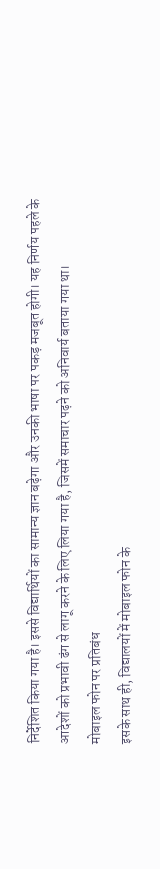निर्देशित किया गया है। इससे विद्यार्थियों का सामान्य ज्ञान बढ़ेगा और उनकी भाषा पर पकड़ मजबूत होगी। यह निर्णय पहले के आदेशों को प्रभावी ढंग से लागू करने के लिए लिया गया है, जिसमें समाचार पढ़ने को अनिवार्य बताया गया था।
मोबाइल फोन पर प्रतिबंध
इसके साथ ही, विद्यालयों में मोबाइल फोन के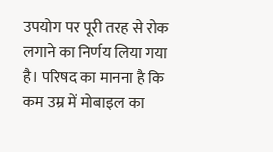उपयोग पर पूरी तरह से रोक लगाने का निर्णय लिया गया है। परिषद का मानना है कि कम उम्र में मोबाइल का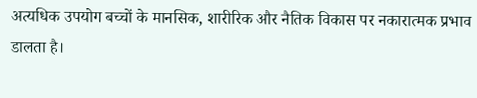अत्यधिक उपयोग बच्चों के मानसिक, शारीरिक और नैतिक विकास पर नकारात्मक प्रभाव डालता है।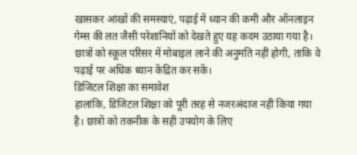खासकर आंखों की समस्याएं, पढ़ाई में ध्यान की कमी और ऑनलाइन गेम्स की लत जैसी परेशानियों को देखते हुए यह कदम उठाया गया है। छात्रों को स्कूल परिसर में मोबाइल लाने की अनुमति नहीं होगी, ताकि वे पढ़ाई पर अधिक ध्यान केंद्रित कर सकें।
डिजिटल शिक्षा का समावेश
हालांकि, डिजिटल शिक्षा को पूरी तरह से नजरअंदाज नहीं किया गया है। छात्रों को तकनीक के सही उपयोग के लिए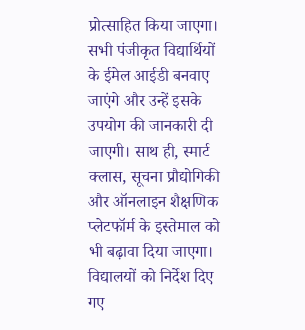प्रोत्साहित किया जाएगा। सभी पंजीकृत विद्यार्थियों के ईमेल आईडी बनवाए जाएंगे और उन्हें इसके उपयोग की जानकारी दी जाएगी। साथ ही, स्मार्ट क्लास, सूचना प्रौद्योगिकी और ऑनलाइन शैक्षणिक प्लेटफॉर्म के इस्तेमाल को भी बढ़ावा दिया जाएगा।
विद्यालयों को निर्देश दिए गए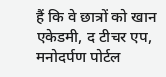हैं कि वे छात्रों को खान एकेडमी, द टीचर एप, मनोदर्पण पोर्टल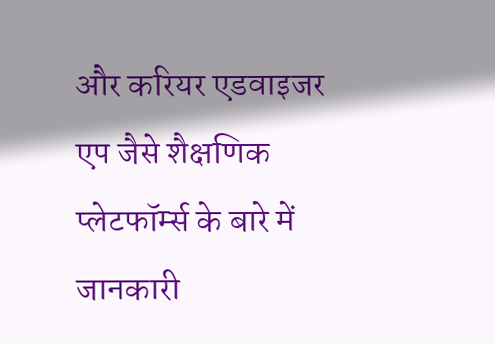और करियर एडवाइजर एप जैसे शैक्षणिक प्लेटफॉर्म्स के बारे में जानकारी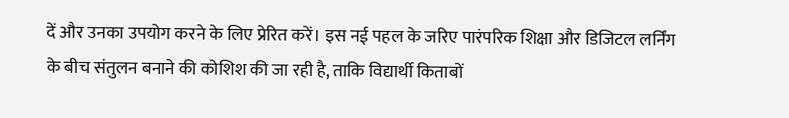दें और उनका उपयोग करने के लिए प्रेरित करें। इस नई पहल के जरिए पारंपरिक शिक्षा और डिजिटल लर्निंग के बीच संतुलन बनाने की कोशिश की जा रही है, ताकि विद्यार्थी किताबों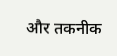और तकनीक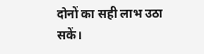दोनों का सही लाभ उठा सकें।